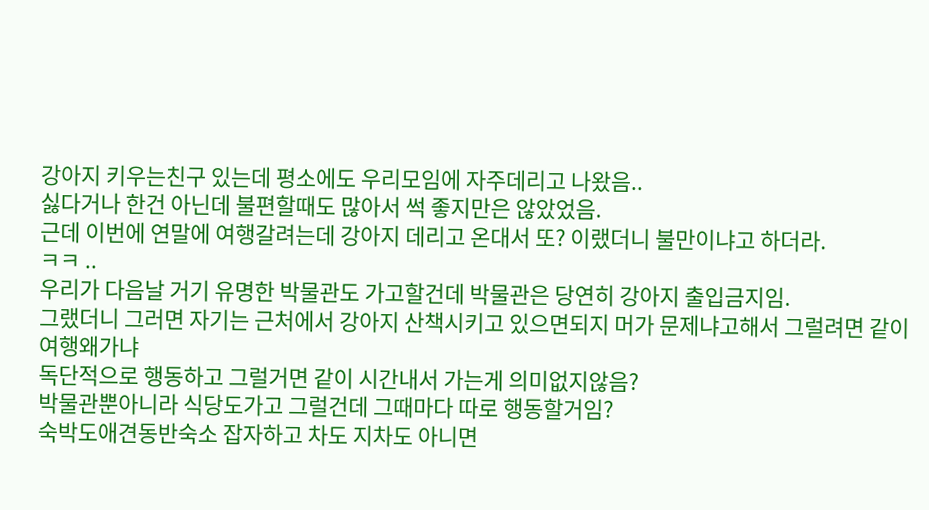강아지 키우는친구 있는데 평소에도 우리모임에 자주데리고 나왔음..
싫다거나 한건 아닌데 불편할때도 많아서 썩 좋지만은 않았었음.
근데 이번에 연말에 여행갈려는데 강아지 데리고 온대서 또? 이랬더니 불만이냐고 하더라.
ㅋㅋ ..
우리가 다음날 거기 유명한 박물관도 가고할건데 박물관은 당연히 강아지 출입금지임.
그랬더니 그러면 자기는 근처에서 강아지 산책시키고 있으면되지 머가 문제냐고해서 그럴려면 같이 여행왜가냐
독단적으로 행동하고 그럴거면 같이 시간내서 가는게 의미없지않음?
박물관뿐아니라 식당도가고 그럴건데 그때마다 따로 행동할거임?
숙박도애견동반숙소 잡자하고 차도 지차도 아니면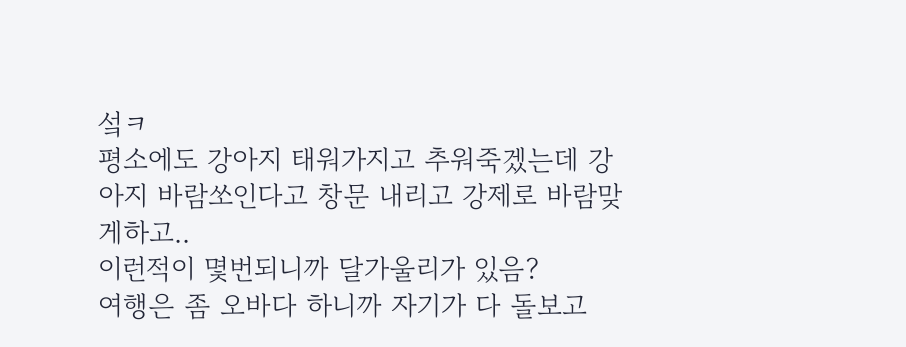섴ㅋ
평소에도 강아지 태워가지고 추워죽겠는데 강아지 바람쏘인다고 창문 내리고 강제로 바람맞게하고..
이런적이 몇번되니까 달가울리가 있음?
여행은 좀 오바다 하니까 자기가 다 돌보고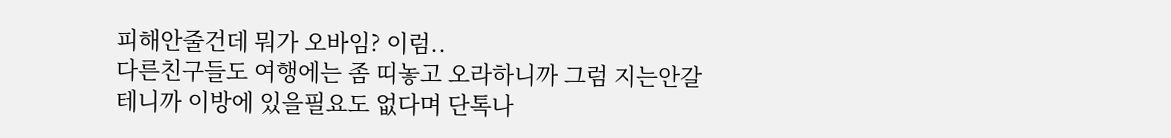피해안줄건데 뭐가 오바임? 이럼..
다른친구들도 여행에는 좀 띠놓고 오라하니까 그럼 지는안갈테니까 이방에 있을필요도 없다며 단톡나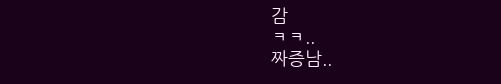감
ㅋㅋ..
짜증남..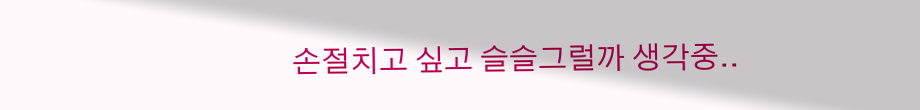손절치고 싶고 슬슬그럴까 생각중..